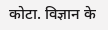कोटा. विज्ञान के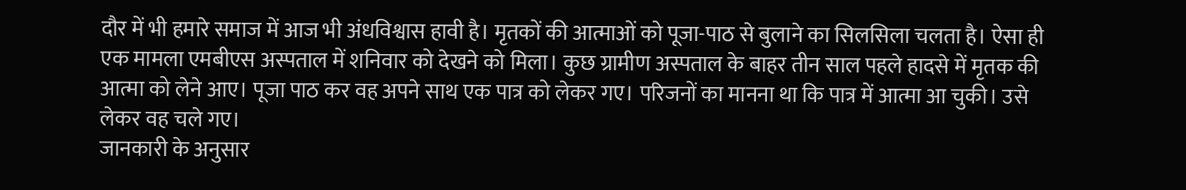दौर में भी हमारे समाज में आज भी अंधविश्वास हावी है। मृतकों की आत्माओं को पूजा-पाठ से बुलाने का सिलसिला चलता है। ऐसा ही एक मामला एमबीएस अस्पताल में शनिवार को देखने को मिला। कुछ ग्रामीण अस्पताल के बाहर तीन साल पहले हादसे में मृतक की आत्मा को लेने आए। पूजा पाठ कर वह अपने साथ एक पात्र को लेकर गए। परिजनों का मानना था कि पात्र में आत्मा आ चुकी। उसे लेकर वह चले गए।
जानकारी के अनुसार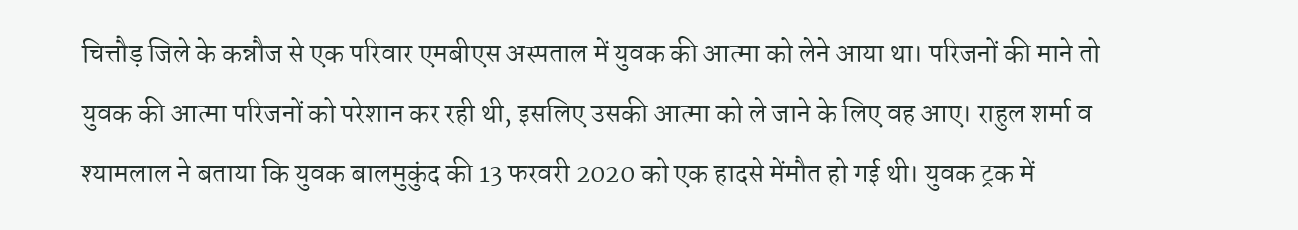चित्तौड़ जिले के कन्नौज से एक परिवार एमबीएस अस्पताल में युवक की आत्मा को लेने आया था। परिजनों की माने तो युवक की आत्मा परिजनों को परेशान कर रही थी, इसलिए उसकी आत्मा को ले जाने के लिए वह आए। राहुल शर्मा व श्यामलाल ने बताया कि युवक बालमुकुंद की 13 फरवरी 2020 को एक हादसे मेंमौत हो गई थी। युवक ट्रक में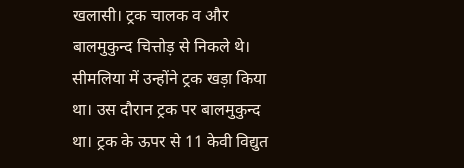खलासी। ट्रक चालक व और बालमुकुन्द चित्तोड़ से निकले थे। सीमलिया में उन्होंने ट्रक खड़ा किया था। उस दौरान ट्रक पर बालमुकुन्द था। ट्रक के ऊपर से 11 केवी विद्युत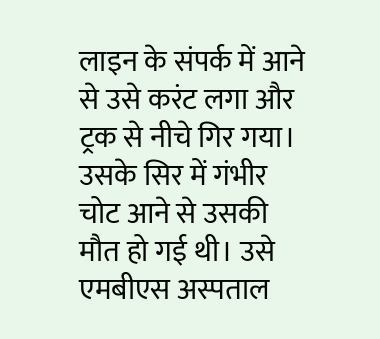लाइन के संपर्क में आने से उसे करंट लगा और ट्रक से नीचे गिर गया। उसके सिर में गंभीर चोट आने से उसकी मौत हो गई थी। उसे एमबीएस अस्पताल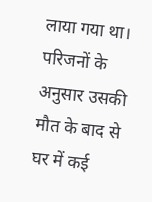लाया गया था। परिजनों के अनुसार उसकी मौत के बाद से घर में कई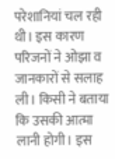परेशानियां चल रही थी। इस कारण परिजनों ने ओझा व जानकारों से सलाह ली। किसी ने बताया कि उसकी आत्मा लानी होगी। इस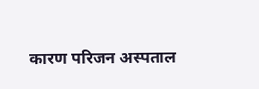कारण परिजन अस्पताल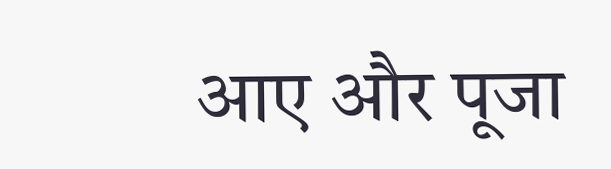आए और पूजा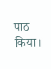पाठ किया।